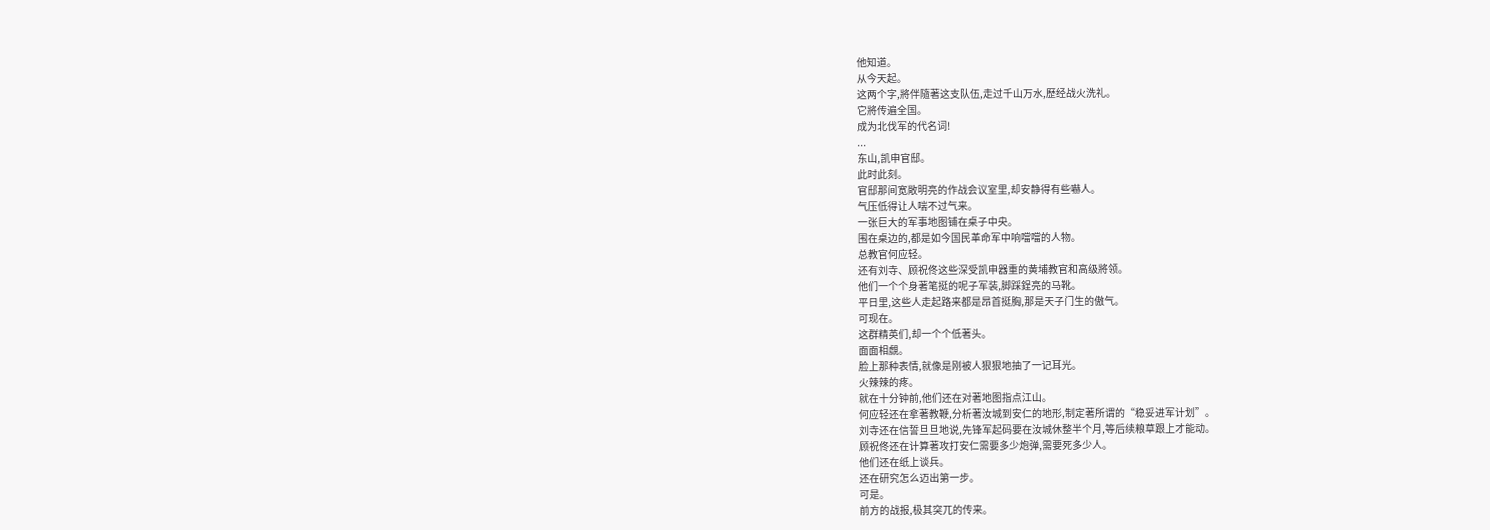他知道。
从今天起。
这两个字,將伴隨著这支队伍,走过千山万水,歷经战火洗礼。
它將传遍全国。
成为北伐军的代名词!
...
东山,凯申官邸。
此时此刻。
官邸那间宽敞明亮的作战会议室里,却安静得有些嚇人。
气压低得让人喘不过气来。
一张巨大的军事地图铺在桌子中央。
围在桌边的,都是如今国民革命军中响噹噹的人物。
总教官何应轻。
还有刘寺、顾祝佟这些深受凯申器重的黄埔教官和高级將领。
他们一个个身著笔挺的呢子军装,脚踩鋥亮的马靴。
平日里,这些人走起路来都是昂首挺胸,那是天子门生的傲气。
可现在。
这群精英们,却一个个低著头。
面面相覷。
脸上那种表情,就像是刚被人狠狠地抽了一记耳光。
火辣辣的疼。
就在十分钟前,他们还在对著地图指点江山。
何应轻还在拿著教鞭,分析著汝城到安仁的地形,制定著所谓的“稳妥进军计划”。
刘寺还在信誓旦旦地说,先锋军起码要在汝城休整半个月,等后续粮草跟上才能动。
顾祝佟还在计算著攻打安仁需要多少炮弹,需要死多少人。
他们还在纸上谈兵。
还在研究怎么迈出第一步。
可是。
前方的战报,极其突兀的传来。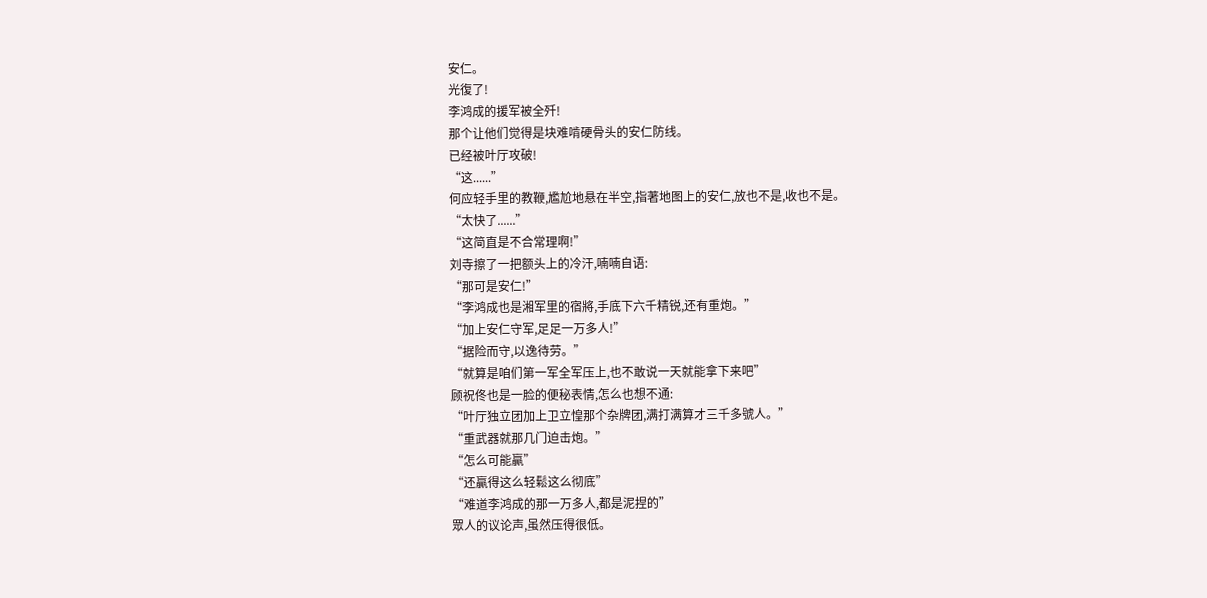安仁。
光復了!
李鸿成的援军被全歼!
那个让他们觉得是块难啃硬骨头的安仁防线。
已经被叶厅攻破!
“这......”
何应轻手里的教鞭,尷尬地悬在半空,指著地图上的安仁,放也不是,收也不是。
“太快了......”
“这简直是不合常理啊!”
刘寺擦了一把额头上的冷汗,喃喃自语:
“那可是安仁!”
“李鸿成也是湘军里的宿將,手底下六千精锐,还有重炮。”
“加上安仁守军,足足一万多人!”
“据险而守,以逸待劳。”
“就算是咱们第一军全军压上,也不敢说一天就能拿下来吧”
顾祝佟也是一脸的便秘表情,怎么也想不通:
“叶厅独立团加上卫立惶那个杂牌团,满打满算才三千多號人。”
“重武器就那几门迫击炮。”
“怎么可能贏”
“还贏得这么轻鬆这么彻底”
“难道李鸿成的那一万多人,都是泥捏的”
眾人的议论声,虽然压得很低。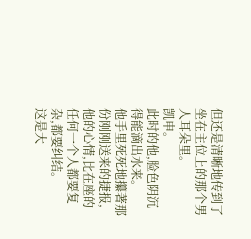但还是清晰地传到了坐在主位上的那个男人耳朵里。
凯申。
此时的他,脸色阴沉得能滴出水来。
他手里死死地攥著那份刚刚送来的捷报,他的心情,比在座的任何一个人都要复杂,都要纠结。
这是大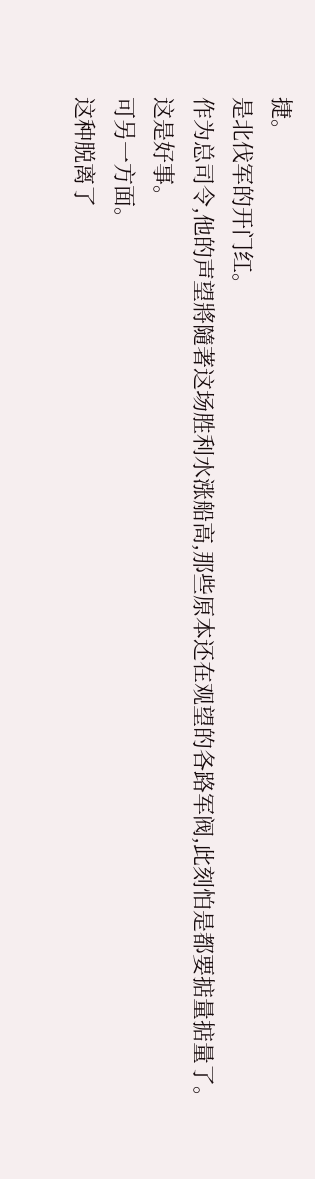捷。
是北伐军的开门红。
作为总司令,他的声望將隨著这场胜利水涨船高,那些原本还在观望的各路军阀,此刻怕是都要掂量掂量了。
这是好事。
可另一方面。
这种脱离了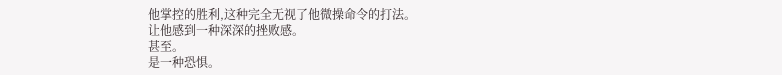他掌控的胜利,这种完全无视了他微操命令的打法。
让他感到一种深深的挫败感。
甚至。
是一种恐惧。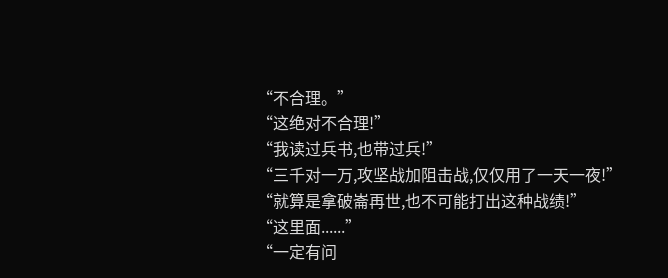“不合理。”
“这绝对不合理!”
“我读过兵书,也带过兵!”
“三千对一万,攻坚战加阻击战,仅仅用了一天一夜!”
“就算是拿破崙再世,也不可能打出这种战绩!”
“这里面......”
“一定有问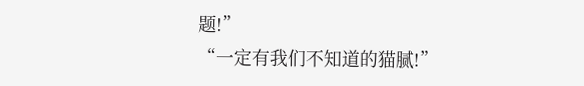题!”
“一定有我们不知道的猫腻!”